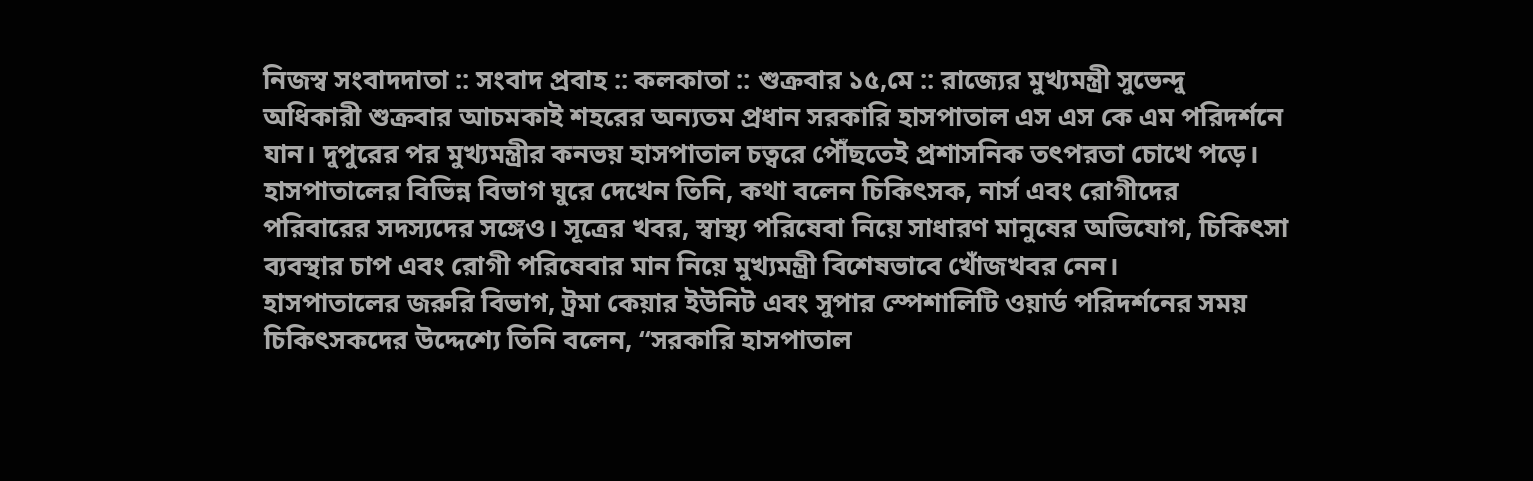নিজস্ব সংবাদদাতা :: সংবাদ প্রবাহ :: কলকাতা :: শুক্রবার ১৫,মে :: রাজ্যের মুখ্যমন্ত্রী সুভেন্দু অধিকারী শুক্রবার আচমকাই শহরের অন্যতম প্রধান সরকারি হাসপাতাল এস এস কে এম পরিদর্শনে যান। দুপুরের পর মুখ্যমন্ত্রীর কনভয় হাসপাতাল চত্বরে পৌঁছতেই প্রশাসনিক তৎপরতা চোখে পড়ে।
হাসপাতালের বিভিন্ন বিভাগ ঘুরে দেখেন তিনি, কথা বলেন চিকিৎসক, নার্স এবং রোগীদের পরিবারের সদস্যদের সঙ্গেও। সূত্রের খবর, স্বাস্থ্য পরিষেবা নিয়ে সাধারণ মানুষের অভিযোগ, চিকিৎসা ব্যবস্থার চাপ এবং রোগী পরিষেবার মান নিয়ে মুখ্যমন্ত্রী বিশেষভাবে খোঁজখবর নেন।
হাসপাতালের জরুরি বিভাগ, ট্রমা কেয়ার ইউনিট এবং সুপার স্পেশালিটি ওয়ার্ড পরিদর্শনের সময় চিকিৎসকদের উদ্দেশ্যে তিনি বলেন, “সরকারি হাসপাতাল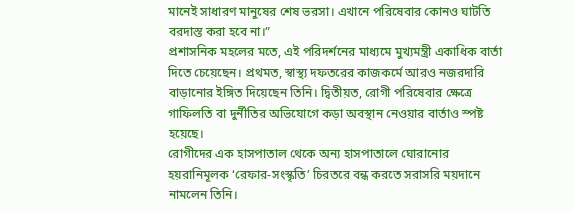মানেই সাধারণ মানুষের শেষ ভরসা। এখানে পরিষেবার কোনও ঘাটতি বরদাস্ত করা হবে না।”
প্রশাসনিক মহলের মতে, এই পরিদর্শনের মাধ্যমে মুখ্যমন্ত্রী একাধিক বার্তা দিতে চেয়েছেন। প্রথমত, স্বাস্থ্য দফতরের কাজকর্মে আরও নজরদারি বাড়ানোর ইঙ্গিত দিয়েছেন তিনি। দ্বিতীয়ত, রোগী পরিষেবার ক্ষেত্রে গাফিলতি বা দুর্নীতির অভিযোগে কড়া অবস্থান নেওয়ার বার্তাও স্পষ্ট হয়েছে।
রোগীদের এক হাসপাতাল থেকে অন্য হাসপাতালে ঘোরানোর হয়রানিমূলক ‘রেফার-সংস্কৃতি’ চিরতরে বন্ধ করতে সরাসরি ময়দানে নামলেন তিনি।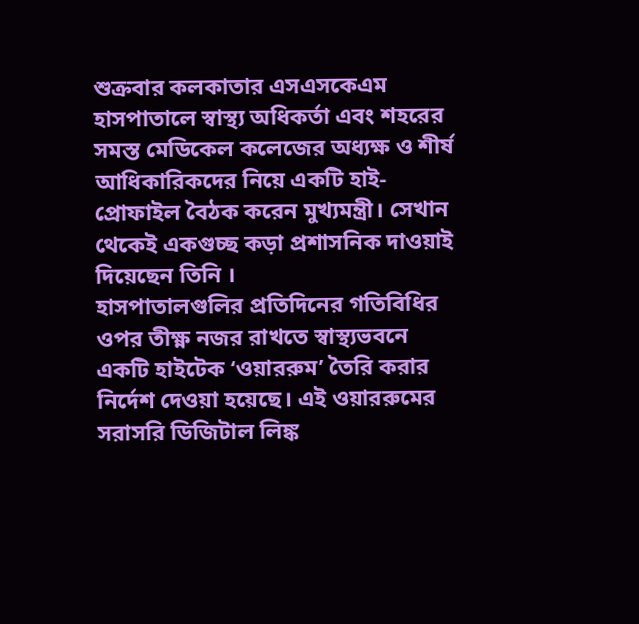শুক্রবার কলকাতার এসএসকেএম হাসপাতালে স্বাস্থ্য অধিকর্তা এবং শহরের সমস্ত মেডিকেল কলেজের অধ্যক্ষ ও শীর্ষ আধিকারিকদের নিয়ে একটি হাই-প্রোফাইল বৈঠক করেন মুখ্যমন্ত্রী। সেখান থেকেই একগুচ্ছ কড়া প্রশাসনিক দাওয়াই দিয়েছেন তিনি ।
হাসপাতালগুলির প্রতিদিনের গতিবিধির ওপর তীক্ষ্ণ নজর রাখতে স্বাস্থ্যভবনে একটি হাইটেক ‘ওয়াররুম’ তৈরি করার নির্দেশ দেওয়া হয়েছে। এই ওয়াররুমের সরাসরি ডিজিটাল লিঙ্ক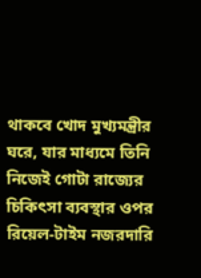থাকবে খোদ মুখ্যমন্ত্রীর ঘরে, যার মাধ্যমে তিনি নিজেই গোটা রাজ্যের চিকিৎসা ব্যবস্থার ওপর রিয়েল-টাইম নজরদারি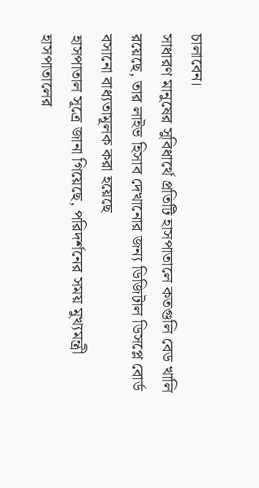চালাবেন।
সাধারণ মানুষের সুবিধার্থে প্রতিটি হাসপাতালে কতগুলি বেড খালি রয়েছে, তার লাইভ হিসাব দেখানোর জন্য ডিজিটাল ডিসপ্লে বোর্ড বসানো বাধ্যতামূলক করা হয়েছে
হাসপাতাল সূত্রে জানা গিয়েছে, পরিদর্শনের সময় মুখ্যমন্ত্রী হাসপাতালের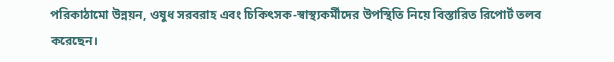পরিকাঠামো উন্নয়ন, ওষুধ সরবরাহ এবং চিকিৎসক-স্বাস্থ্যকর্মীদের উপস্থিতি নিয়ে বিস্তারিত রিপোর্ট তলব করেছেন।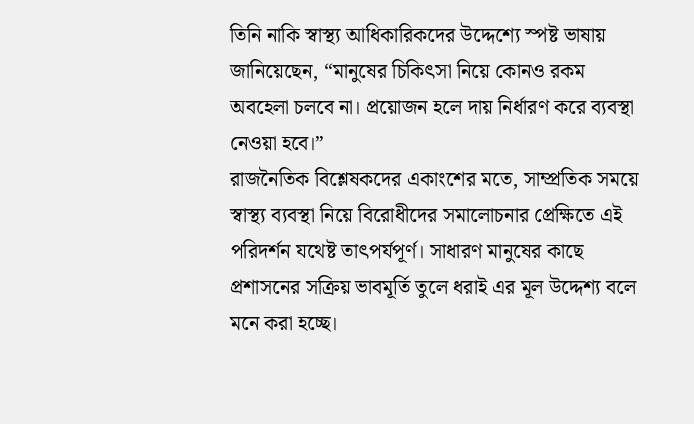তিনি নাকি স্বাস্থ্য আধিকারিকদের উদ্দেশ্যে স্পষ্ট ভাষায় জানিয়েছেন, “মানুষের চিকিৎসা নিয়ে কোনও রকম অবহেলা চলবে না। প্রয়োজন হলে দায় নির্ধারণ করে ব্যবস্থা নেওয়া হবে।”
রাজনৈতিক বিশ্লেষকদের একাংশের মতে, সাম্প্রতিক সময়ে স্বাস্থ্য ব্যবস্থা নিয়ে বিরোধীদের সমালোচনার প্রেক্ষিতে এই পরিদর্শন যথেষ্ট তাৎপর্যপূর্ণ। সাধারণ মানুষের কাছে প্রশাসনের সক্রিয় ভাবমূর্তি তুলে ধরাই এর মূল উদ্দেশ্য বলে মনে করা হচ্ছে।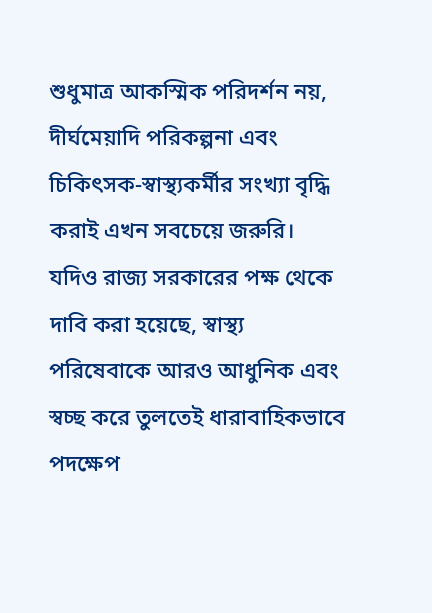শুধুমাত্র আকস্মিক পরিদর্শন নয়, দীর্ঘমেয়াদি পরিকল্পনা এবং চিকিৎসক-স্বাস্থ্যকর্মীর সংখ্যা বৃদ্ধি করাই এখন সবচেয়ে জরুরি। যদিও রাজ্য সরকারের পক্ষ থেকে দাবি করা হয়েছে, স্বাস্থ্য পরিষেবাকে আরও আধুনিক এবং স্বচ্ছ করে তুলতেই ধারাবাহিকভাবে পদক্ষেপ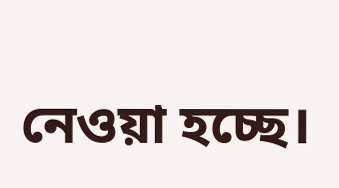নেওয়া হচ্ছে।